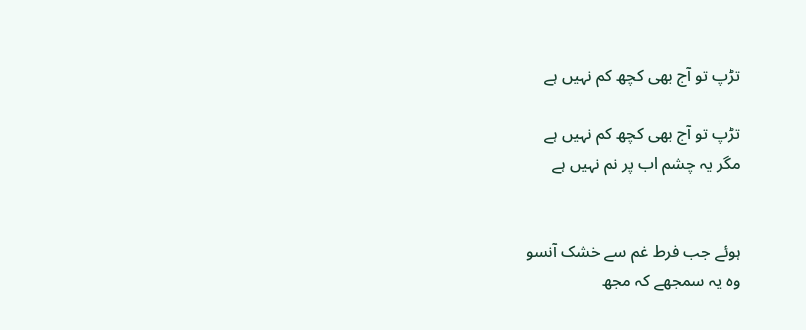تڑپ تو آج بھی کچھ کم نہیں ہے

تڑپ تو آج بھی کچھ کم نہیں ہے
مگر یہ چشم اب پر نم نہیں ہے


ہوئے جب فرط غم سے خشک آنسو
وہ یہ سمجھے کہ مجھ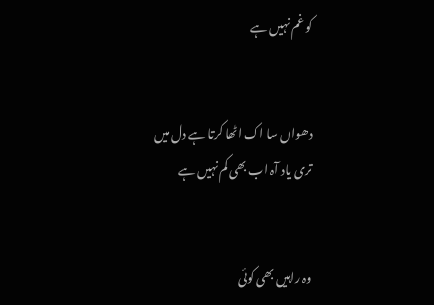کو غم نہیں ہے


دھواں سا اک اٹھا کرتا ہے دل میں
تری یاد آہ اب بھی کم نہیں ہے


وہ راہیں بھی کوئی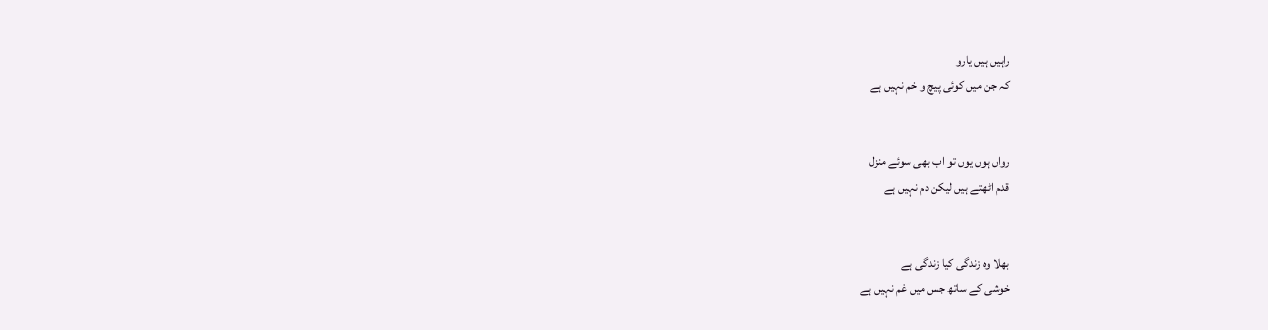راہیں ہیں یارو
کہ جن میں کوئی پیچ و خم نہیں ہے


رواں ہوں یوں تو اب بھی سوئے منزل
قدم اٹھتے ہیں لیکن دم نہیں ہے


بھلا وہ زندگی کیا زندگی ہے
خوشی کے ساتھ جس میں غم نہیں ہے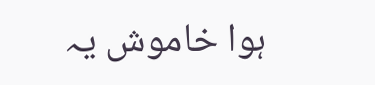ہوا خاموش یہ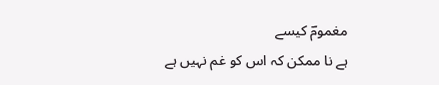مغمومؔ کیسے
ہے نا ممکن کہ اس کو غم نہیں ہے